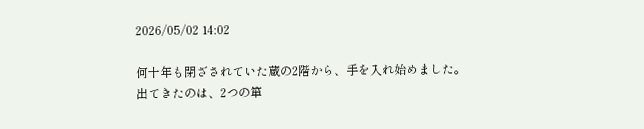2026/05/02 14:02

何十年も閉ざされていた蔵の2階から、手を入れ始めました。
出てきたのは、2つの箪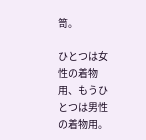笥。

ひとつは女性の着物用、もうひとつは男性の着物用。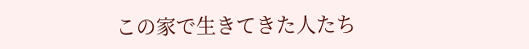この家で生きてきた人たち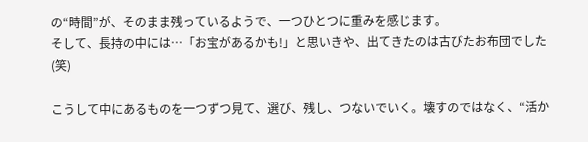の“時間”が、そのまま残っているようで、一つひとつに重みを感じます。
そして、長持の中には…「お宝があるかも!」と思いきや、出てきたのは古びたお布団でした(笑)

こうして中にあるものを一つずつ見て、選び、残し、つないでいく。壊すのではなく、“活か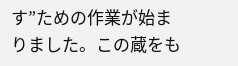す”ための作業が始まりました。この蔵をも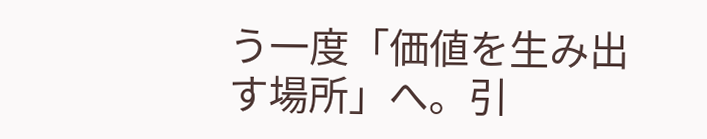う一度「価値を生み出す場所」へ。引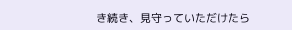き続き、見守っていただけたら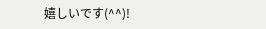嬉しいです(^^)!